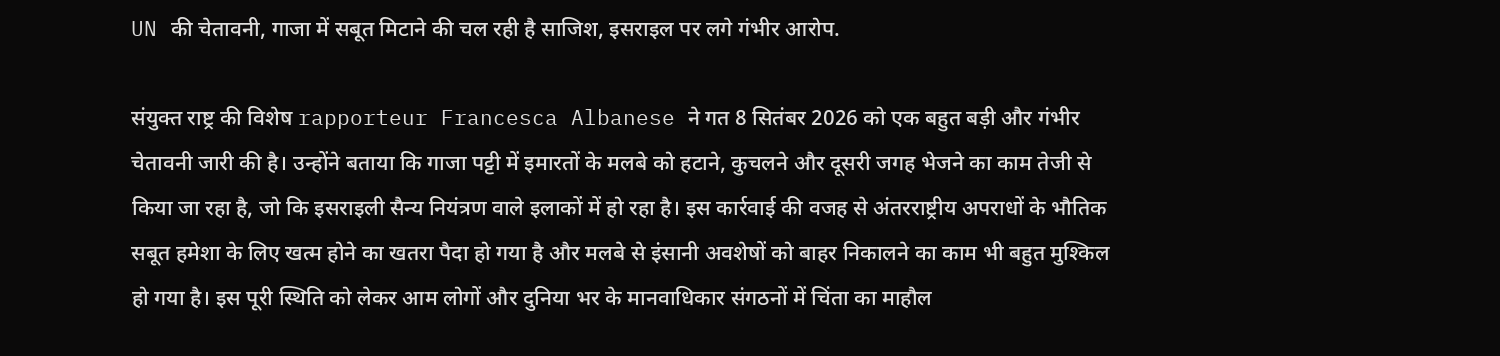UN की चेतावनी, गाजा में सबूत मिटाने की चल रही है साजिश, इसराइल पर लगे गंभीर आरोप.

संयुक्त राष्ट्र की विशेष rapporteur Francesca Albanese ने गत 8 सितंबर 2026 को एक बहुत बड़ी और गंभीर चेतावनी जारी की है। उन्होंने बताया कि गाजा पट्टी में इमारतों के मलबे को हटाने, कुचलने और दूसरी जगह भेजने का काम तेजी से किया जा रहा है, जो कि इसराइली सैन्य नियंत्रण वाले इलाकों में हो रहा है। इस कार्रवाई की वजह से अंतरराष्ट्रीय अपराधों के भौतिक सबूत हमेशा के लिए खत्म होने का खतरा पैदा हो गया है और मलबे से इंसानी अवशेषों को बाहर निकालने का काम भी बहुत मुश्किल हो गया है। इस पूरी स्थिति को लेकर आम लोगों और दुनिया भर के मानवाधिकार संगठनों में चिंता का माहौल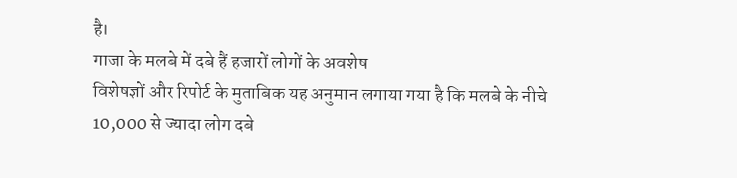है।
गाजा के मलबे में दबे हैं हजारों लोगों के अवशेष
विशेषज्ञों और रिपोर्ट के मुताबिक यह अनुमान लगाया गया है कि मलबे के नीचे 10,000 से ज्यादा लोग दबे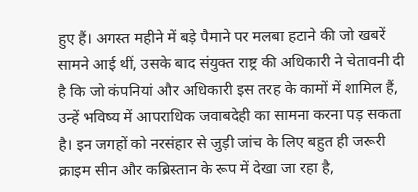हुए हैं। अगस्त महीने में बड़े पैमाने पर मलबा हटाने की जो खबरें सामने आई थीं, उसके बाद संयुक्त राष्ट्र की अधिकारी ने चेतावनी दी है कि जो कंपनियां और अधिकारी इस तरह के कामों में शामिल हैं, उन्हें भविष्य में आपराधिक जवाबदेही का सामना करना पड़ सकता है। इन जगहों को नरसंहार से जुड़ी जांच के लिए बहुत ही जरूरी क्राइम सीन और कब्रिस्तान के रूप में देखा जा रहा है,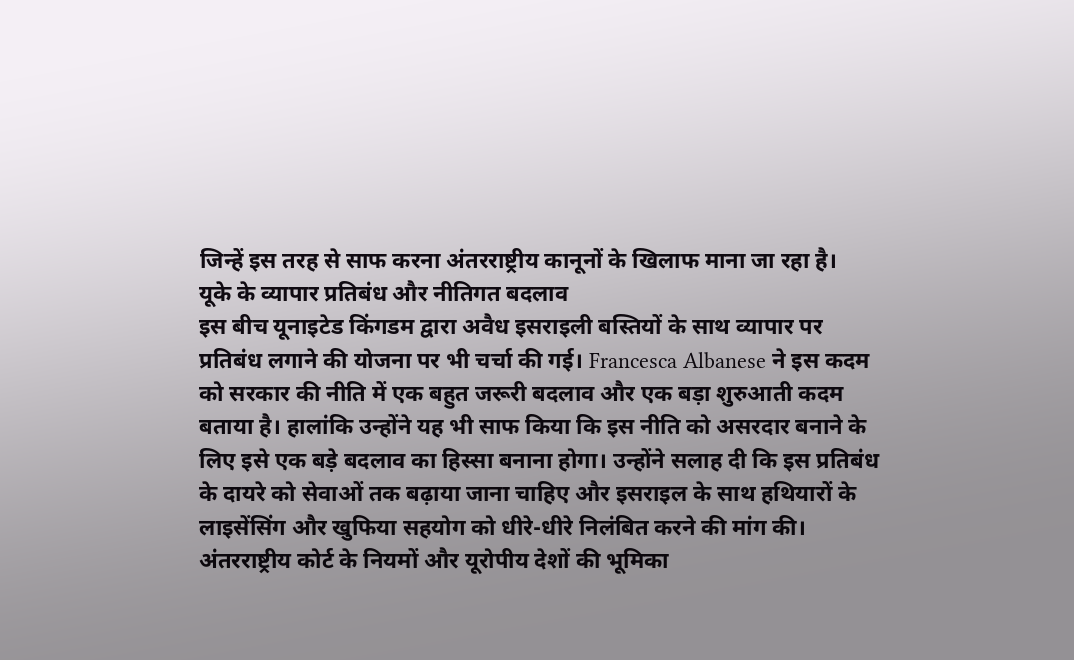जिन्हें इस तरह से साफ करना अंतरराष्ट्रीय कानूनों के खिलाफ माना जा रहा है।
यूके के व्यापार प्रतिबंध और नीतिगत बदलाव
इस बीच यूनाइटेड किंगडम द्वारा अवैध इसराइली बस्तियों के साथ व्यापार पर प्रतिबंध लगाने की योजना पर भी चर्चा की गई। Francesca Albanese ने इस कदम को सरकार की नीति में एक बहुत जरूरी बदलाव और एक बड़ा शुरुआती कदम बताया है। हालांकि उन्होंने यह भी साफ किया कि इस नीति को असरदार बनाने के लिए इसे एक बड़े बदलाव का हिस्सा बनाना होगा। उन्होंने सलाह दी कि इस प्रतिबंध के दायरे को सेवाओं तक बढ़ाया जाना चाहिए और इसराइल के साथ हथियारों के लाइसेंसिंग और खुफिया सहयोग को धीरे-धीरे निलंबित करने की मांग की।
अंतरराष्ट्रीय कोर्ट के नियमों और यूरोपीय देशों की भूमिका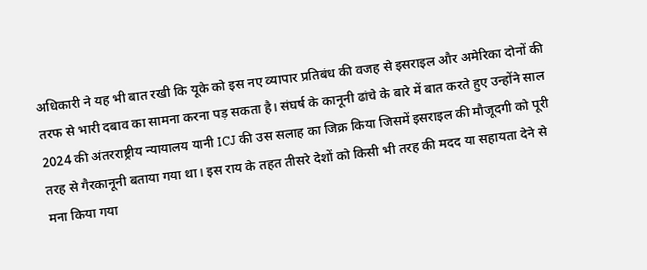अधिकारी ने यह भी बात रखी कि यूके को इस नए व्यापार प्रतिबंध की वजह से इसराइल और अमेरिका दोनों की तरफ से भारी दबाव का सामना करना पड़ सकता है। संघर्ष के कानूनी ढांचे के बारे में बात करते हुए उन्होंने साल 2024 की अंतरराष्ट्रीय न्यायालय यानी ICJ की उस सलाह का जिक्र किया जिसमें इसराइल की मौजूदगी को पूरी तरह से गैरकानूनी बताया गया था। इस राय के तहत तीसरे देशों को किसी भी तरह की मदद या सहायता देने से मना किया गया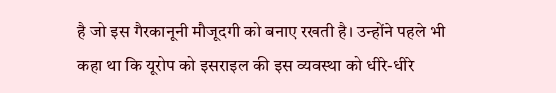है जो इस गैरकानूनी मौजूदगी को बनाए रखती है। उन्होंने पहले भी कहा था कि यूरोप को इसराइल की इस व्यवस्था को धीरे-धीरे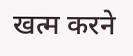खत्म करने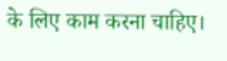के लिए काम करना चाहिए।